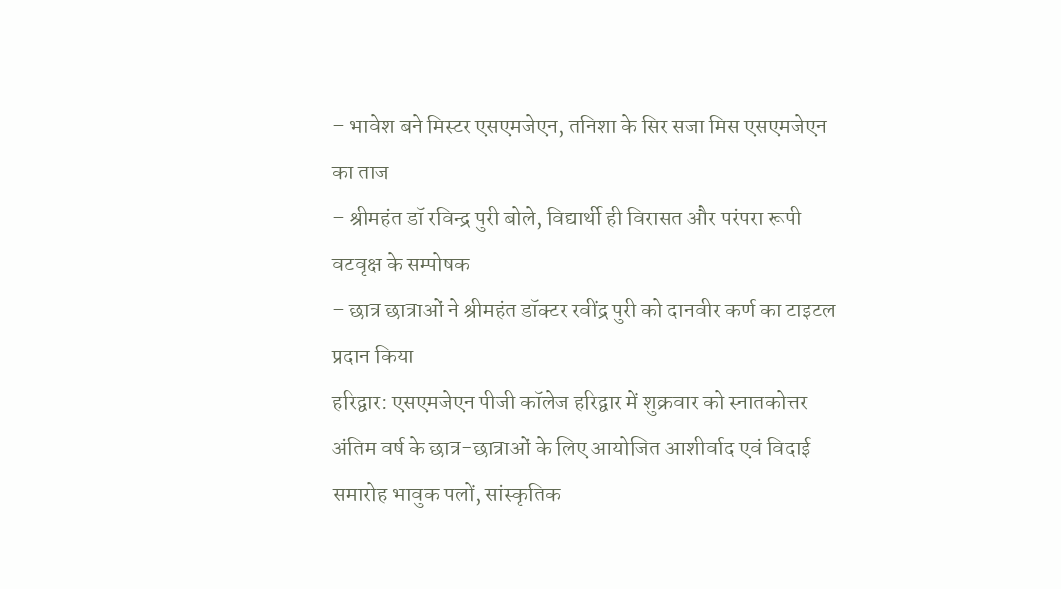– भावेश बने मिस्टर एसएमजेएन, तनिशा के सिर सजा मिस एसएमजेएन का ताज
– श्रीमहंत डॉ रविन्द्र पुरी बोले, विद्यार्थी ही विरासत और परंपरा रूपी वटवृक्ष के सम्पोषक
– छात्र छात्राओं ने श्रीमहंत डॉक्टर रवींद्र पुरी को दानवीर कर्ण का टाइटल प्रदान किया
हरिद्वार: एसएमजेएन पीजी कॉलेज हरिद्वार में शुक्रवार को स्नातकोत्तर अंतिम वर्ष के छात्र-छात्राओं के लिए आयोजित आशीर्वाद एवं विदाई समारोह भावुक पलों, सांस्कृतिक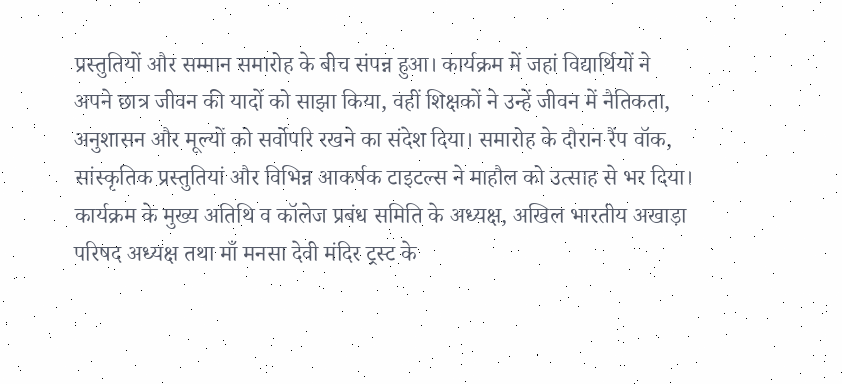प्रस्तुतियों और सम्मान समारोह के बीच संपन्न हुआ। कार्यक्रम में जहां विद्यार्थियों ने अपने छात्र जीवन की यादों को साझा किया, वहीं शिक्षकों ने उन्हें जीवन में नैतिकता, अनुशासन और मूल्यों को सर्वोपरि रखने का संदेश दिया। समारोह के दौरान रैंप वॉक, सांस्कृतिक प्रस्तुतियां और विभिन्न आकर्षक टाइटल्स ने माहौल को उत्साह से भर दिया।
कार्यक्रम के मुख्य अतिथि व कॉलेज प्रबंध समिति के अध्यक्ष, अखिल भारतीय अखाड़ा परिषद अध्यक्ष तथा माँ मनसा देवी मंदिर ट्रस्ट के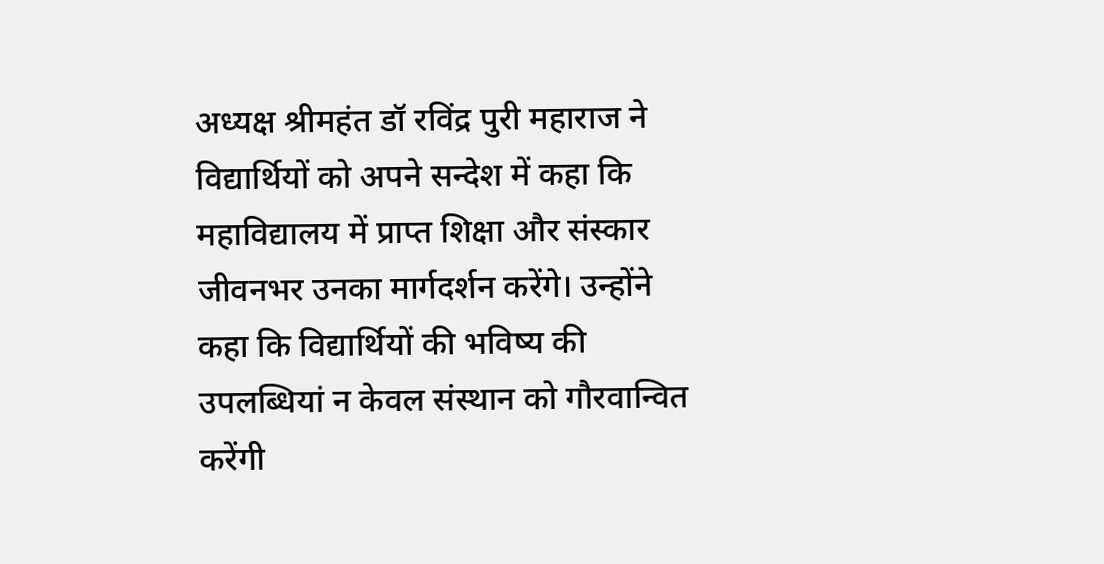अध्यक्ष श्रीमहंत डॉ रविंद्र पुरी महाराज ने विद्यार्थियों को अपने सन्देश में कहा कि महाविद्यालय में प्राप्त शिक्षा और संस्कार जीवनभर उनका मार्गदर्शन करेंगे। उन्होंने कहा कि विद्यार्थियों की भविष्य की उपलब्धियां न केवल संस्थान को गौरवान्वित करेंगी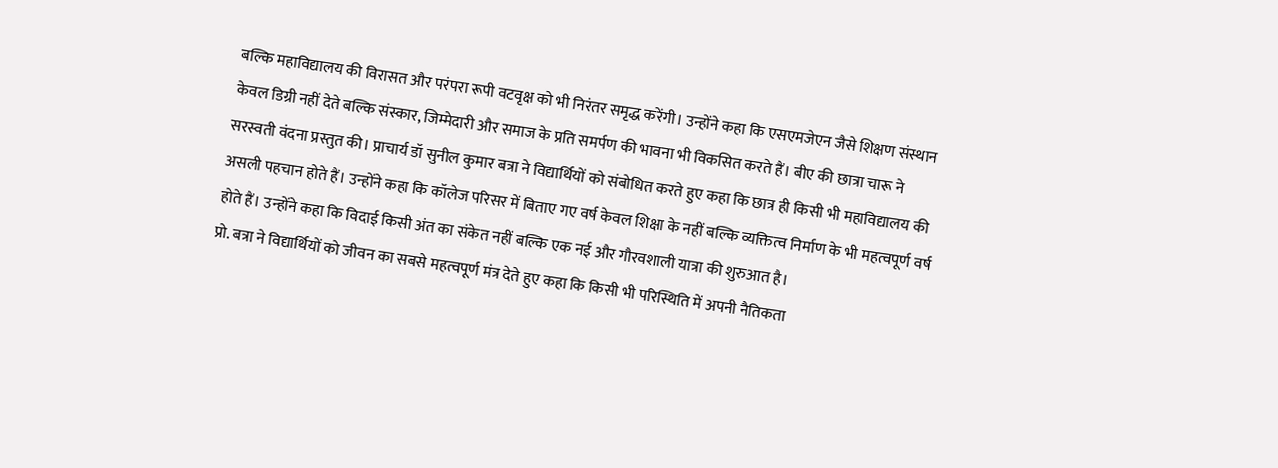बल्कि महाविद्यालय की विरासत और परंपरा रूपी वटवृक्ष को भी निरंतर समृद्ध करेंगी। उन्होंने कहा कि एसएमजेएन जैसे शिक्षण संस्थान केवल डिग्री नहीं देते बल्कि संस्कार, जिम्मेदारी और समाज के प्रति समर्पण की भावना भी विकसित करते हैं। बीए की छात्रा चारू ने सरस्वती वंदना प्रस्तुत की। प्राचार्य डॉ सुनील कुमार बत्रा ने विद्यार्थियों को संबोधित करते हुए कहा कि छात्र ही किसी भी महाविद्यालय की असली पहचान होते हैं। उन्होंने कहा कि कॉलेज परिसर में बिताए गए वर्ष केवल शिक्षा के नहीं बल्कि व्यक्तित्व निर्माण के भी महत्वपूर्ण वर्ष होते हैं। उन्होंने कहा कि विदाई किसी अंत का संकेत नहीं बल्कि एक नई और गौरवशाली यात्रा की शुरुआत है।
प्रो. बत्रा ने विद्यार्थियों को जीवन का सबसे महत्वपूर्ण मंत्र देते हुए कहा कि किसी भी परिस्थिति में अपनी नैतिकता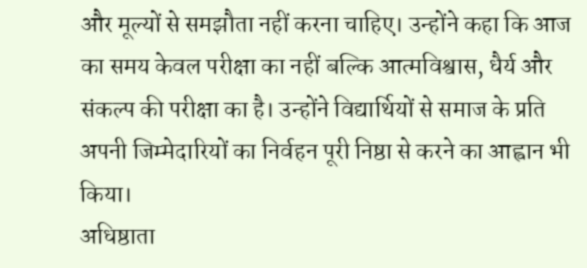और मूल्यों से समझौता नहीं करना चाहिए। उन्होंने कहा कि आज का समय केवल परीक्षा का नहीं बल्कि आत्मविश्वास, धैर्य और संकल्प की परीक्षा का है। उन्होंने विद्यार्थियों से समाज के प्रति अपनी जिम्मेदारियों का निर्वहन पूरी निष्ठा से करने का आह्वान भी किया।
अधिष्ठाता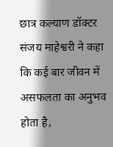छात्र कल्याण डॉक्टर संजय माहेश्वरी ने कहा कि कई बार जीवन में असफलता का अनुभव होता है,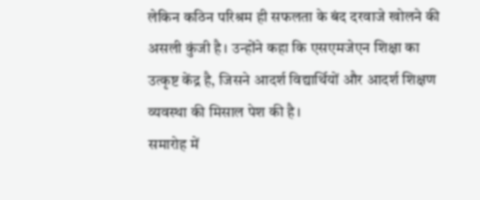लेकिन कठिन परिश्रम ही सफलता के बंद दरवाजे खोलने की असली कुंजी है। उन्होंने कहा कि एसएमजेएन शिक्षा का उत्कृष्ट केंद्र है, जिसने आदर्श विद्यार्थियों और आदर्श शिक्षण व्यवस्था की मिसाल पेश की है।
समारोह में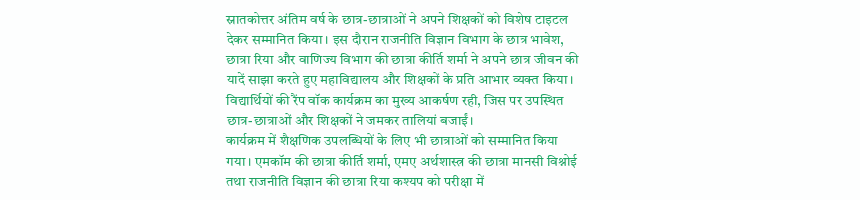स्नातकोत्तर अंतिम वर्ष के छात्र-छात्राओं ने अपने शिक्षकों को विशेष टाइटल देकर सम्मानित किया। इस दौरान राजनीति विज्ञान विभाग के छात्र भावेश, छात्रा रिया और वाणिज्य विभाग की छात्रा कीर्ति शर्मा ने अपने छात्र जीवन की यादें साझा करते हुए महाविद्यालय और शिक्षकों के प्रति आभार व्यक्त किया। विद्यार्थियों की रैंप वॉक कार्यक्रम का मुख्य आकर्षण रही, जिस पर उपस्थित छात्र-छात्राओं और शिक्षकों ने जमकर तालियां बजाईं।
कार्यक्रम में शैक्षणिक उपलब्धियों के लिए भी छात्राओं को सम्मानित किया गया। एमकॉम की छात्रा कीर्ति शर्मा, एमए अर्थशास्त्र की छात्रा मानसी विश्नोई तथा राजनीति विज्ञान की छात्रा रिया कश्यप को परीक्षा में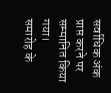सर्वाधिक अंक प्राप्त करने पर सम्मानित किया गया।
समारोह के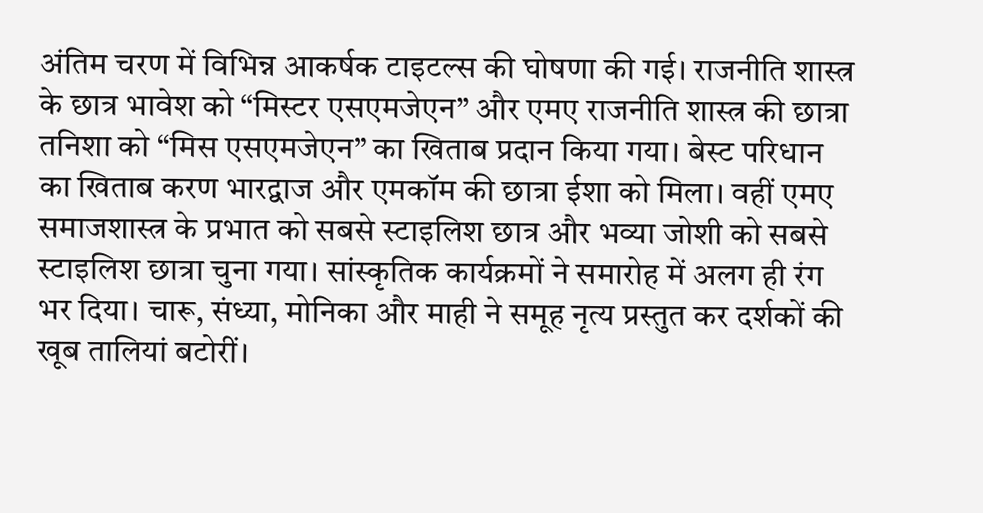अंतिम चरण में विभिन्न आकर्षक टाइटल्स की घोषणा की गई। राजनीति शास्त्र के छात्र भावेश को “मिस्टर एसएमजेएन” और एमए राजनीति शास्त्र की छात्रा तनिशा को “मिस एसएमजेएन” का खिताब प्रदान किया गया। बेस्ट परिधान का खिताब करण भारद्वाज और एमकॉम की छात्रा ईशा को मिला। वहीं एमए समाजशास्त्र के प्रभात को सबसे स्टाइलिश छात्र और भव्या जोशी को सबसे स्टाइलिश छात्रा चुना गया। सांस्कृतिक कार्यक्रमों ने समारोह में अलग ही रंग भर दिया। चारू, संध्या, मोनिका और माही ने समूह नृत्य प्रस्तुत कर दर्शकों की खूब तालियां बटोरीं।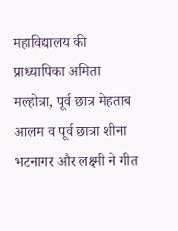महाविद्यालय की प्राध्यापिका अमिता मल्होत्रा, पूर्व छात्र मेहताब आलम व पूर्व छात्रा शीना भटनागर और लक्ष्मी ने गीत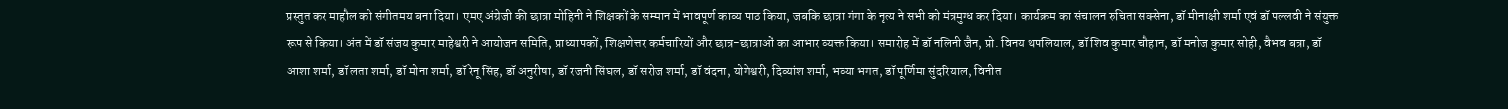प्रस्तुत कर माहौल को संगीतमय बना दिया। एमए अंग्रेजी की छात्रा मोहिनी ने शिक्षकों के सम्मान में भावपूर्ण काव्य पाठ किया, जबकि छात्रा गंगा के नृत्य ने सभी को मंत्रमुग्ध कर दिया। कार्यक्रम का संचालन रुचिता सक्सेना, डॉ मीनाक्षी शर्मा एवं डॉ पल्लवी ने संयुक्त रूप से किया। अंत में डॉ संजय कुमार माहेश्वरी ने आयोजन समिति, प्राध्यापकों, शिक्षणेत्तर कर्मचारियों और छात्र-छात्राओं का आभार व्यक्त किया। समारोह में डॉ नलिनी जैन, प्रो. विनय थपलियाल, डॉ शिव कुमार चौहान, डॉ मनोज कुमार सोही, वैभव बत्रा, डॉ आशा शर्मा, डॉ लता शर्मा, डॉ मोना शर्मा, डॉ रेनू सिंह, डॉ अनुरीषा, डॉ रजनी सिंघल, डॉ सरोज शर्मा, डॉ वंदना, योगेश्वरी, दिव्यांश शर्मा, भव्या भगत, डॉ पूर्णिमा सुंदरियाल, विनीत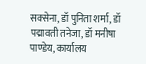सक्सेना, डॉ पुनिता शर्मा, डॉ पद्मावती तनेजा, डॉ मनीषा पाण्डेय, कार्यालय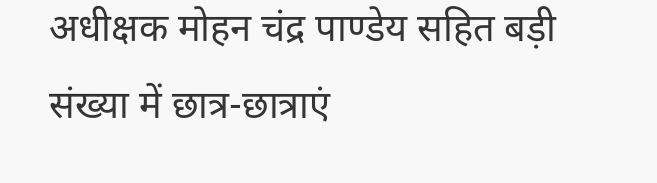अधीक्षक मोहन चंद्र पाण्डेय सहित बड़ी संख्या में छात्र-छात्राएं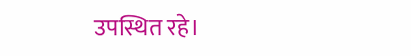उपस्थित रहे।